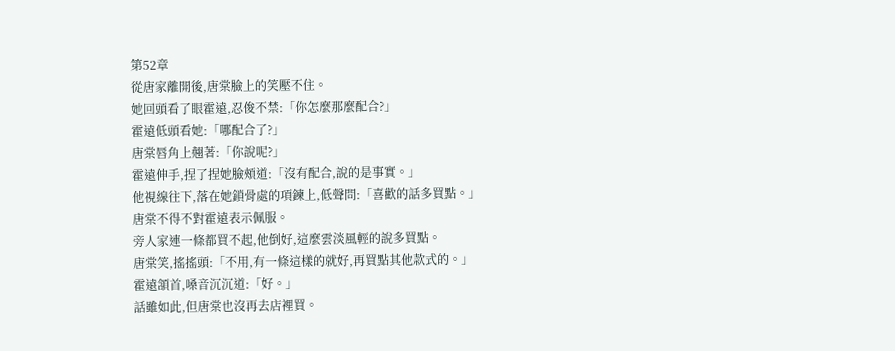第52章
從唐家離開後,唐棠臉上的笑壓不住。
她回頭看了眼霍遠,忍俊不禁:「你怎麼那麼配合?」
霍遠低頭看她:「哪配合了?」
唐棠唇角上翹著:「你說呢?」
霍遠伸手,捏了捏她臉頰道:「沒有配合,說的是事實。」
他視線往下,落在她鎖骨處的項鍊上,低聲問:「喜歡的話多買點。」
唐棠不得不對霍遠表示佩服。
旁人家連一條都買不起,他倒好,這麼雲淡風輕的說多買點。
唐棠笑,搖搖頭:「不用,有一條這樣的就好,再買點其他款式的。」
霍遠頷首,嗓音沉沉道:「好。」
話雖如此,但唐棠也沒再去店裡買。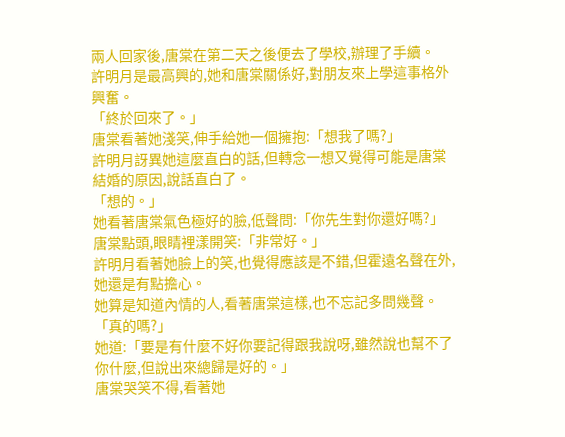兩人回家後,唐棠在第二天之後便去了學校,辦理了手續。
許明月是最高興的,她和唐棠關係好,對朋友來上學這事格外興奮。
「終於回來了。」
唐棠看著她淺笑,伸手給她一個擁抱:「想我了嗎?」
許明月訝異她這麼直白的話,但轉念一想又覺得可能是唐棠結婚的原因,說話直白了。
「想的。」
她看著唐棠氣色極好的臉,低聲問:「你先生對你還好嗎?」
唐棠點頭,眼睛裡漾開笑:「非常好。」
許明月看著她臉上的笑,也覺得應該是不錯,但霍遠名聲在外,她還是有點擔心。
她算是知道內情的人,看著唐棠這樣,也不忘記多問幾聲。
「真的嗎?」
她道:「要是有什麼不好你要記得跟我說呀,雖然說也幫不了你什麼,但說出來總歸是好的。」
唐棠哭笑不得,看著她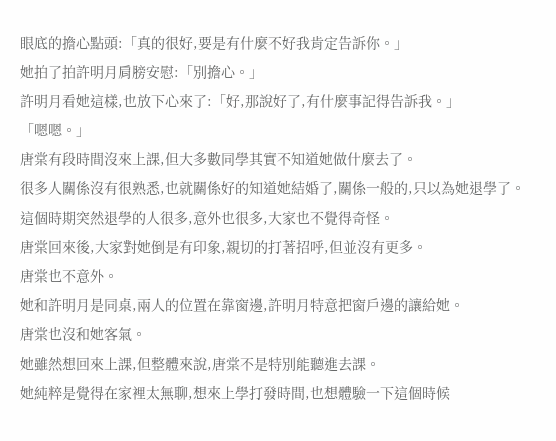眼底的擔心點頭:「真的很好,要是有什麼不好我肯定告訴你。」
她拍了拍許明月肩膀安慰:「別擔心。」
許明月看她這樣,也放下心來了:「好,那說好了,有什麼事記得告訴我。」
「嗯嗯。」
唐棠有段時間沒來上課,但大多數同學其實不知道她做什麼去了。
很多人關係沒有很熟悉,也就關係好的知道她結婚了,關係一般的,只以為她退學了。
這個時期突然退學的人很多,意外也很多,大家也不覺得奇怪。
唐棠回來後,大家對她倒是有印象,親切的打著招呼,但並沒有更多。
唐棠也不意外。
她和許明月是同桌,兩人的位置在靠窗邊,許明月特意把窗戶邊的讓給她。
唐棠也沒和她客氣。
她雖然想回來上課,但整體來說,唐棠不是特別能聽進去課。
她純粹是覺得在家裡太無聊,想來上學打發時間,也想體驗一下這個時候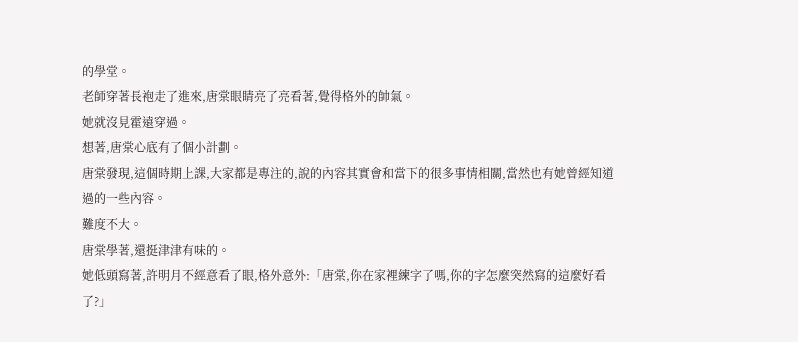的學堂。
老師穿著長袍走了進來,唐棠眼睛亮了亮看著,覺得格外的帥氣。
她就沒見霍遠穿過。
想著,唐棠心底有了個小計劃。
唐棠發現,這個時期上課,大家都是專注的,說的內容其實會和當下的很多事情相關,當然也有她曾經知道過的一些內容。
難度不大。
唐棠學著,還挺津津有味的。
她低頭寫著,許明月不經意看了眼,格外意外:「唐棠,你在家裡練字了嗎,你的字怎麼突然寫的這麼好看了?」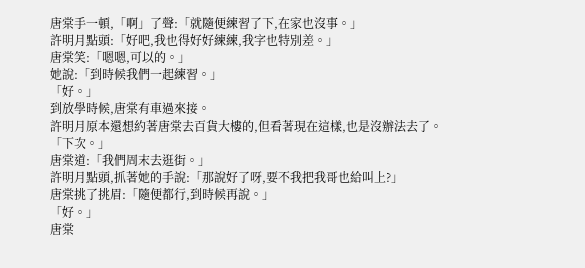唐棠手一頓,「啊」了聲:「就隨便練習了下,在家也沒事。」
許明月點頭:「好吧,我也得好好練練,我字也特別差。」
唐棠笑:「嗯嗯,可以的。」
她說:「到時候我們一起練習。」
「好。」
到放學時候,唐棠有車過來接。
許明月原本還想約著唐棠去百貨大樓的,但看著現在這樣,也是沒辦法去了。
「下次。」
唐棠道:「我們周末去逛街。」
許明月點頭,抓著她的手說:「那說好了呀,要不我把我哥也給叫上?」
唐棠挑了挑眉:「隨便都行,到時候再說。」
「好。」
唐棠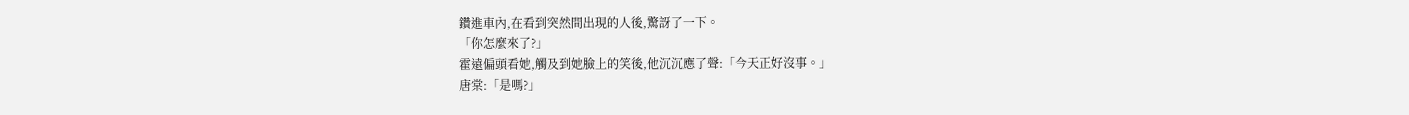鑽進車內,在看到突然間出現的人後,驚訝了一下。
「你怎麼來了?」
霍遠偏頭看她,觸及到她臉上的笑後,他沉沉應了聲:「今天正好沒事。」
唐棠:「是嗎?」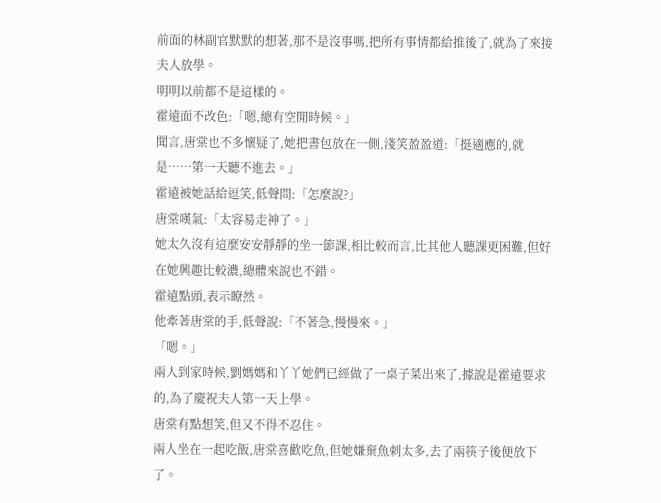前面的林副官默默的想著,那不是沒事嗎,把所有事情都給推後了,就為了來接夫人放學。
明明以前都不是這樣的。
霍遠面不改色:「嗯,總有空閒時候。」
聞言,唐棠也不多懷疑了,她把書包放在一側,淺笑盈盈道:「挺適應的,就是……第一天聽不進去。」
霍遠被她話給逗笑,低聲問:「怎麼說?」
唐棠嘆氣:「太容易走神了。」
她太久沒有這麼安安靜靜的坐一節課,相比較而言,比其他人聽課更困難,但好在她興趣比較濃,總體來說也不錯。
霍遠點頭,表示瞭然。
他牽著唐棠的手,低聲說:「不著急,慢慢來。」
「嗯。」
兩人到家時候,劉媽媽和丫丫她們已經做了一桌子菜出來了,據說是霍遠要求的,為了慶祝夫人第一天上學。
唐棠有點想笑,但又不得不忍住。
兩人坐在一起吃飯,唐棠喜歡吃魚,但她嫌棄魚刺太多,去了兩筷子後便放下了。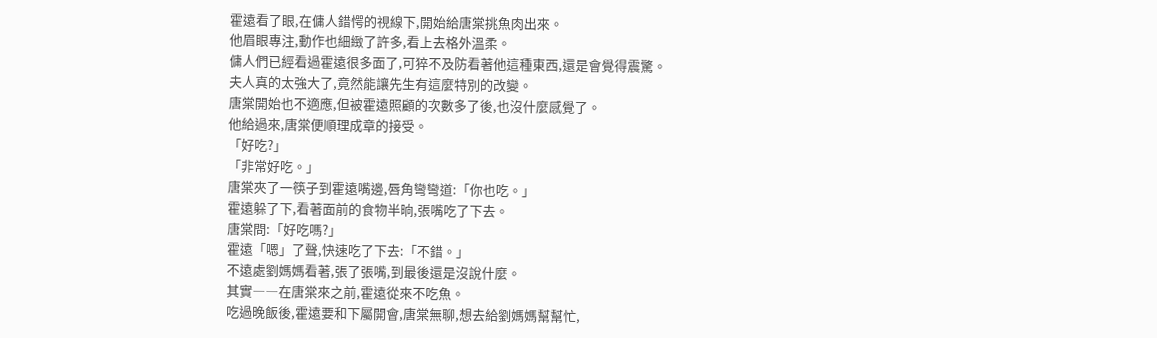霍遠看了眼,在傭人錯愕的視線下,開始給唐棠挑魚肉出來。
他眉眼專注,動作也細緻了許多,看上去格外溫柔。
傭人們已經看過霍遠很多面了,可猝不及防看著他這種東西,還是會覺得震驚。
夫人真的太強大了,竟然能讓先生有這麼特別的改變。
唐棠開始也不適應,但被霍遠照顧的次數多了後,也沒什麼感覺了。
他給過來,唐棠便順理成章的接受。
「好吃?」
「非常好吃。」
唐棠夾了一筷子到霍遠嘴邊,唇角彎彎道:「你也吃。」
霍遠躲了下,看著面前的食物半晌,張嘴吃了下去。
唐棠問:「好吃嗎?」
霍遠「嗯」了聲,快速吃了下去:「不錯。」
不遠處劉媽媽看著,張了張嘴,到最後還是沒說什麼。
其實――在唐棠來之前,霍遠從來不吃魚。
吃過晚飯後,霍遠要和下屬開會,唐棠無聊,想去給劉媽媽幫幫忙,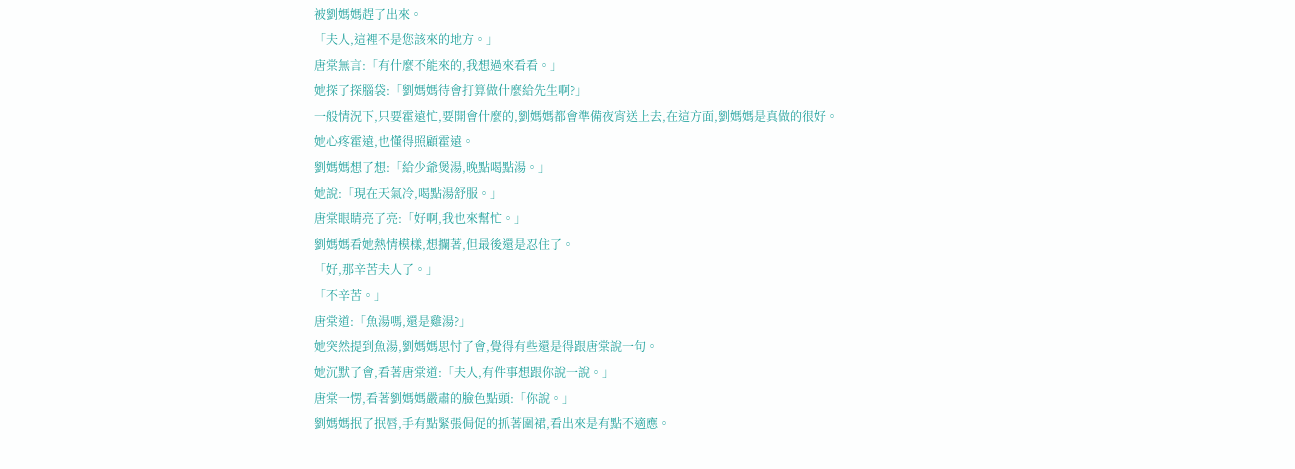被劉媽媽趕了出來。
「夫人,這裡不是您該來的地方。」
唐棠無言:「有什麼不能來的,我想過來看看。」
她探了探腦袋:「劉媽媽待會打算做什麼給先生啊?」
一般情況下,只要霍遠忙,要開會什麼的,劉媽媽都會準備夜宵送上去,在這方面,劉媽媽是真做的很好。
她心疼霍遠,也懂得照顧霍遠。
劉媽媽想了想:「給少爺煲湯,晚點喝點湯。」
她說:「現在天氣冷,喝點湯舒服。」
唐棠眼睛亮了亮:「好啊,我也來幫忙。」
劉媽媽看她熱情模樣,想攔著,但最後還是忍住了。
「好,那辛苦夫人了。」
「不辛苦。」
唐棠道:「魚湯嗎,還是雞湯?」
她突然提到魚湯,劉媽媽思忖了會,覺得有些還是得跟唐棠說一句。
她沉默了會,看著唐棠道:「夫人,有件事想跟你說一說。」
唐棠一愣,看著劉媽媽嚴肅的臉色點頭:「你說。」
劉媽媽抿了抿唇,手有點緊張侷促的抓著圍裙,看出來是有點不適應。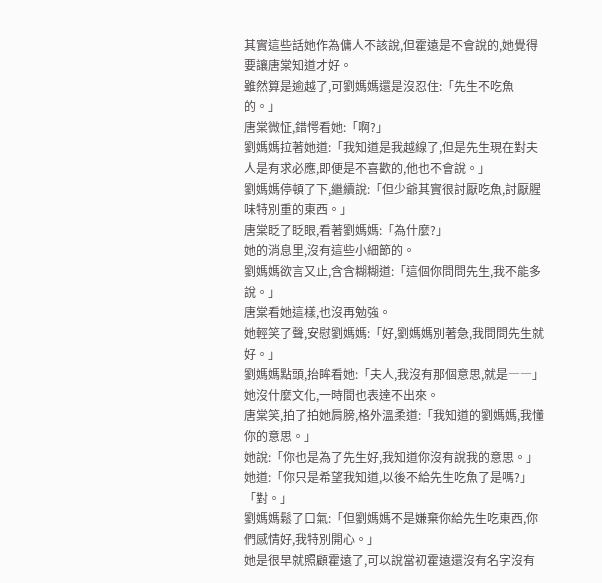其實這些話她作為傭人不該說,但霍遠是不會說的,她覺得要讓唐棠知道才好。
雖然算是逾越了,可劉媽媽還是沒忍住:「先生不吃魚的。」
唐棠微怔,錯愕看她:「啊?」
劉媽媽拉著她道:「我知道是我越線了,但是先生現在對夫人是有求必應,即便是不喜歡的,他也不會說。」
劉媽媽停頓了下,繼續說:「但少爺其實很討厭吃魚,討厭腥味特別重的東西。」
唐棠眨了眨眼,看著劉媽媽:「為什麼?」
她的消息里,沒有這些小細節的。
劉媽媽欲言又止,含含糊糊道:「這個你問問先生,我不能多說。」
唐棠看她這樣,也沒再勉強。
她輕笑了聲,安慰劉媽媽:「好,劉媽媽別著急,我問問先生就好。」
劉媽媽點頭,抬眸看她:「夫人,我沒有那個意思,就是――」
她沒什麼文化,一時間也表達不出來。
唐棠笑,拍了拍她肩膀,格外溫柔道:「我知道的劉媽媽,我懂你的意思。」
她說:「你也是為了先生好,我知道你沒有說我的意思。」
她道:「你只是希望我知道,以後不給先生吃魚了是嗎?」
「對。」
劉媽媽鬆了口氣:「但劉媽媽不是嫌棄你給先生吃東西,你們感情好,我特別開心。」
她是很早就照顧霍遠了,可以說當初霍遠還沒有名字沒有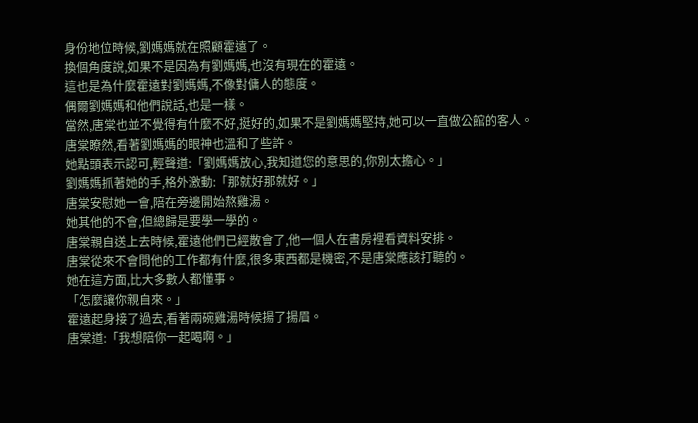身份地位時候,劉媽媽就在照顧霍遠了。
換個角度說,如果不是因為有劉媽媽,也沒有現在的霍遠。
這也是為什麼霍遠對劉媽媽,不像對傭人的態度。
偶爾劉媽媽和他們說話,也是一樣。
當然,唐棠也並不覺得有什麼不好,挺好的,如果不是劉媽媽堅持,她可以一直做公館的客人。
唐棠瞭然,看著劉媽媽的眼神也溫和了些許。
她點頭表示認可,輕聲道:「劉媽媽放心,我知道您的意思的,你別太擔心。」
劉媽媽抓著她的手,格外激動:「那就好那就好。」
唐棠安慰她一會,陪在旁邊開始熬雞湯。
她其他的不會,但總歸是要學一學的。
唐棠親自送上去時候,霍遠他們已經散會了,他一個人在書房裡看資料安排。
唐棠從來不會問他的工作都有什麼,很多東西都是機密,不是唐棠應該打聽的。
她在這方面,比大多數人都懂事。
「怎麼讓你親自來。」
霍遠起身接了過去,看著兩碗雞湯時候揚了揚眉。
唐棠道:「我想陪你一起喝啊。」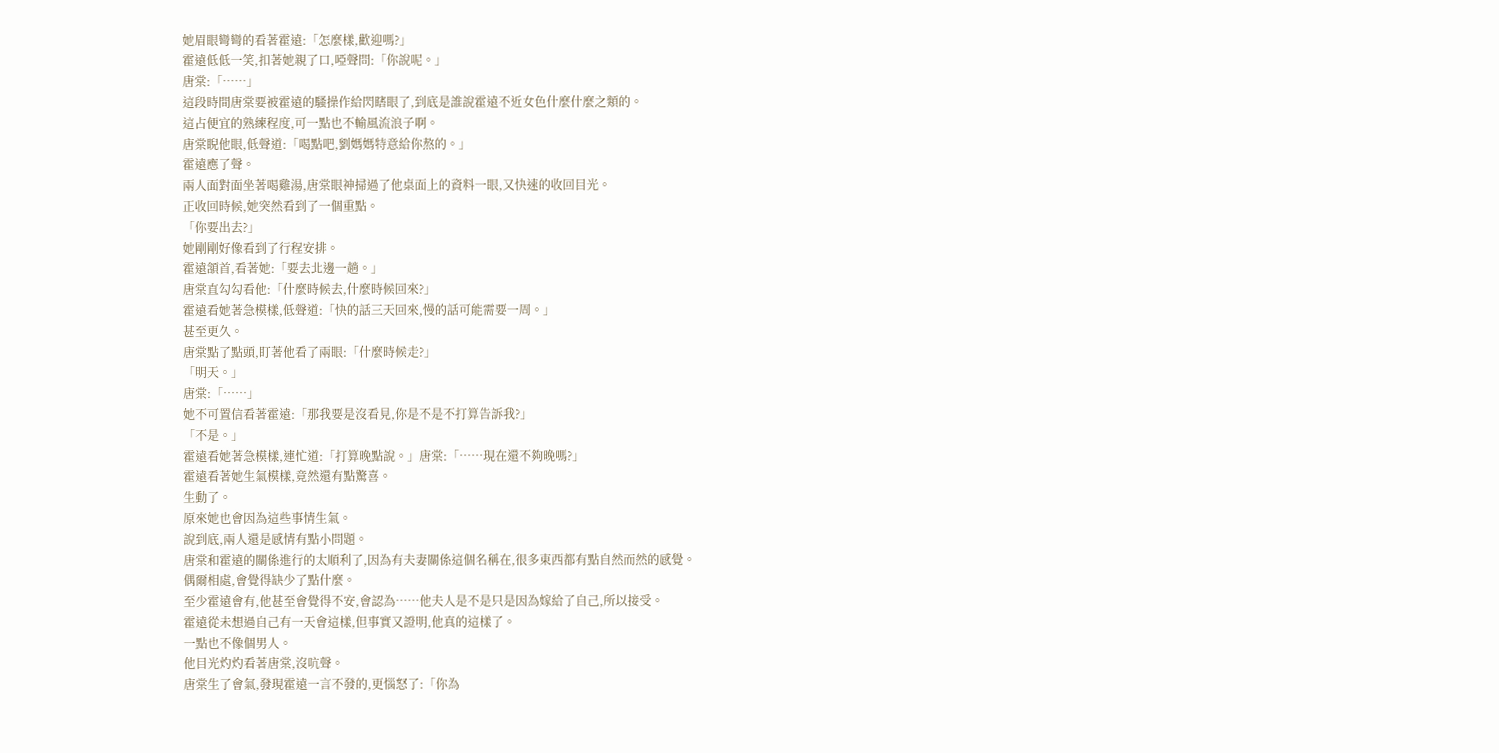她眉眼彎彎的看著霍遠:「怎麼樣,歡迎嗎?」
霍遠低低一笑,扣著她親了口,啞聲問:「你說呢。」
唐棠:「……」
這段時間唐棠要被霍遠的騷操作給閃瞎眼了,到底是誰說霍遠不近女色什麼什麼之類的。
這占便宜的熟練程度,可一點也不輸風流浪子啊。
唐棠睨他眼,低聲道:「喝點吧,劉媽媽特意給你熬的。」
霍遠應了聲。
兩人面對面坐著喝雞湯,唐棠眼神掃過了他桌面上的資料一眼,又快速的收回目光。
正收回時候,她突然看到了一個重點。
「你要出去?」
她剛剛好像看到了行程安排。
霍遠頷首,看著她:「要去北邊一趟。」
唐棠直勾勾看他:「什麼時候去,什麼時候回來?」
霍遠看她著急模樣,低聲道:「快的話三天回來,慢的話可能需要一周。」
甚至更久。
唐棠點了點頭,盯著他看了兩眼:「什麼時候走?」
「明天。」
唐棠:「……」
她不可置信看著霍遠:「那我要是沒看見,你是不是不打算告訴我?」
「不是。」
霍遠看她著急模樣,連忙道:「打算晚點說。」唐棠:「……現在還不夠晚嗎?」
霍遠看著她生氣模樣,竟然還有點驚喜。
生動了。
原來她也會因為這些事情生氣。
說到底,兩人還是感情有點小問題。
唐棠和霍遠的關係進行的太順利了,因為有夫妻關係這個名稱在,很多東西都有點自然而然的感覺。
偶爾相處,會覺得缺少了點什麼。
至少霍遠會有,他甚至會覺得不安,會認為……他夫人是不是只是因為嫁給了自己,所以接受。
霍遠從未想過自己有一天會這樣,但事實又證明,他真的這樣了。
一點也不像個男人。
他目光灼灼看著唐棠,沒吭聲。
唐棠生了會氣,發現霍遠一言不發的,更惱怒了:「你為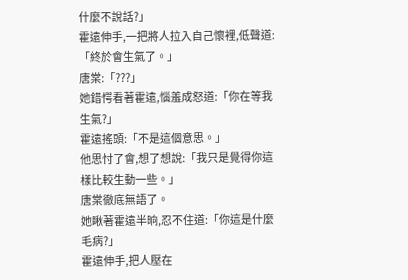什麼不說話?」
霍遠伸手,一把將人拉入自己懷裡,低聲道:「終於會生氣了。」
唐棠:「???」
她錯愕看著霍遠,惱羞成怒道:「你在等我生氣?」
霍遠搖頭:「不是這個意思。」
他思忖了會,想了想說:「我只是覺得你這樣比較生動一些。」
唐棠徹底無語了。
她瞅著霍遠半晌,忍不住道:「你這是什麼毛病?」
霍遠伸手,把人壓在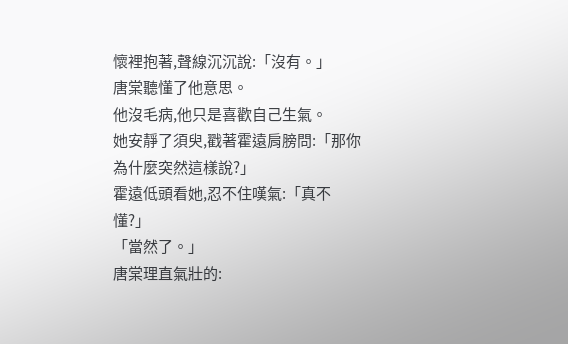懷裡抱著,聲線沉沉說:「沒有。」
唐棠聽懂了他意思。
他沒毛病,他只是喜歡自己生氣。
她安靜了須臾,戳著霍遠肩膀問:「那你為什麼突然這樣說?」
霍遠低頭看她,忍不住嘆氣:「真不懂?」
「當然了。」
唐棠理直氣壯的: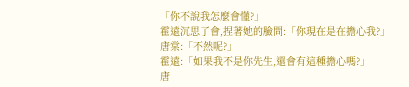「你不說我怎麼會懂?」
霍遠沉思了會,捏著她的臉問:「你現在是在擔心我?」
唐棠:「不然呢?」
霍遠:「如果我不是你先生,還會有這種擔心嗎?」
唐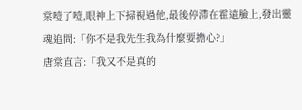棠噎了噎,眼神上下掃視過他,最後停滯在霍遠臉上,發出靈魂追問:「你不是我先生我為什麼要擔心?」
唐棠直言:「我又不是真的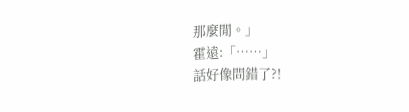那麼閒。」
霍遠:「……」
話好像問錯了?!